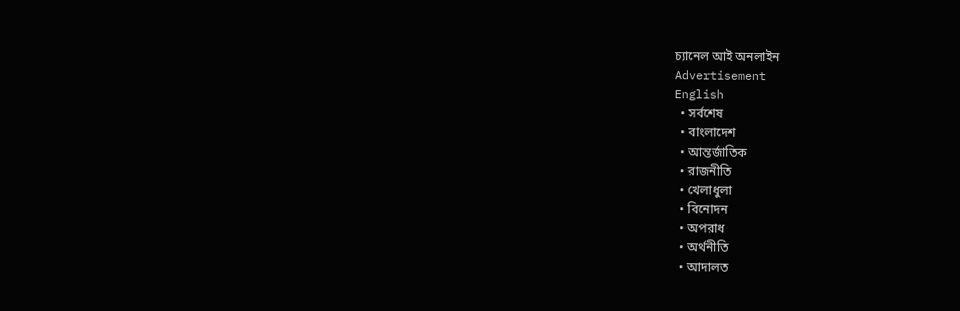চ্যানেল আই অনলাইন
Advertisement
English
  • সর্বশেষ
  • বাংলাদেশ
  • আন্তর্জাতিক
  • রাজনীতি
  • খেলাধুলা
  • বিনোদন
  • অপরাধ
  • অর্থনীতি
  • আদালত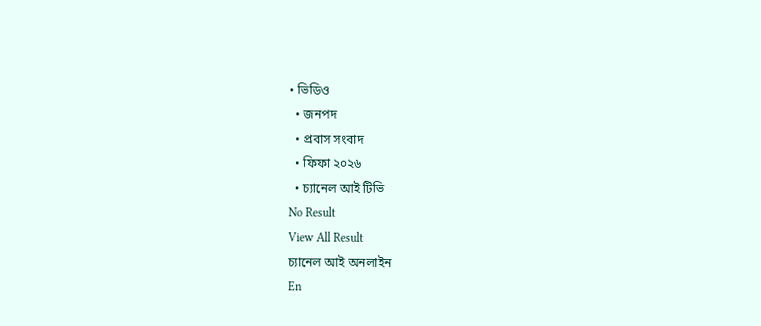• ভিডিও
  • জনপদ
  • প্রবাস সংবাদ
  • ফিফা ২০২৬
  • চ্যানেল আই টিভি
No Result
View All Result
চ্যানেল আই অনলাইন
En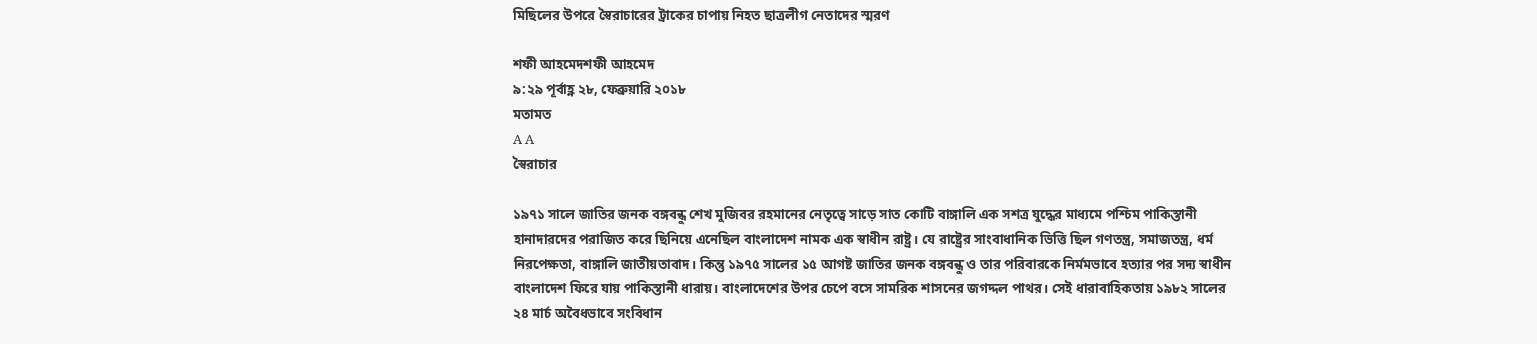মিছিলের উপরে স্বৈরাচারের ট্রাকের চাপায় নিহত ছাত্রলীগ নেতাদের স্মরণ

শফী আহমেদশফী আহমেদ
৯:২৯ পূর্বাহ্ণ ২৮, ফেব্রুয়ারি ২০১৮
মতামত
A A
স্বৈরাচার

১৯৭১ সালে জাতির জনক বঙ্গবন্ধু শেখ মুজিবর রহমানের নেতৃত্বে সাড়ে সাত কোটি বাঙ্গালি এক সশত্র যুদ্ধের মাধ্যমে পশ্চিম পাকিস্তানী হানাদারদের পরাজিত করে ছিনিয়ে এনেছিল বাংলাদেশ নামক এক স্বাধীন রাষ্ট্র। যে রাষ্ট্রের সাংবাধানিক ভিত্তি ছিল গণতন্ত্র, সমাজতন্ত্র, ধর্ম নিরপেক্ষতা, বাঙ্গালি জাতীয়তাবাদ। কিন্তু ১৯৭৫ সালের ১৫ আগষ্ট জাতির জনক বঙ্গবন্ধু ও তার পরিবারকে নির্মমভাবে হত্যার পর সদ্য স্বাধীন বাংলাদেশ ফিরে যায় পাকিস্তানী ধারায়। বাংলাদেশের উপর চেপে বসে সামরিক শাসনের জগদ্দল পাথর। সেই ধারাবাহিকতায় ১৯৮২ সালের ২৪ মার্চ অবৈধভাবে সংবিধান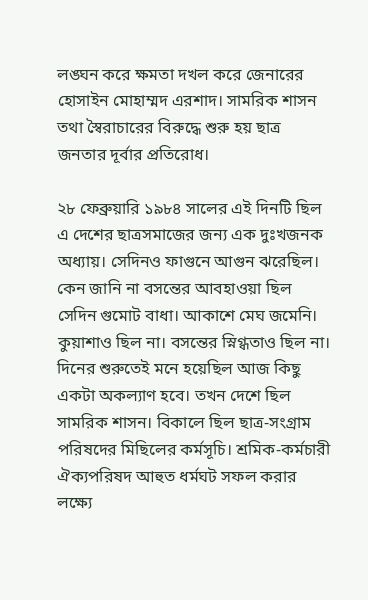লঙ্ঘন করে ক্ষমতা দখল করে জেনারের হোসাইন মোহাম্মদ এরশাদ। সামরিক শাসন তথা স্বৈরাচারের বিরুদ্ধে শুরু হয় ছাত্র জনতার দূর্বার প্রতিরোধ।

২৮ ফেব্রুয়ারি ১৯৮৪ সালের এই দিনটি ছিল এ দেশের ছাত্রসমাজের জন্য এক দুঃখজনক অধ্যায়। সেদিনও ফাগুনে আগুন ঝরেছিল। কেন জানি না বসন্তের আবহাওয়া ছিল সেদিন গুমোট বাধা। আকাশে মেঘ জমেনি। কুয়াশাও ছিল না। বসন্তের স্নিগ্ধতাও ছিল না। দিনের শুরুতেই মনে হয়েছিল আজ কিছু একটা অকল্যাণ হবে। তখন দেশে ছিল সামরিক শাসন। বিকালে ছিল ছাত্র-সংগ্রাম পরিষদের মিছিলের কর্মসূচি। শ্রমিক-কর্মচারী ঐক্যপরিষদ আহুত ধর্মঘট সফল করার লক্ষ্যে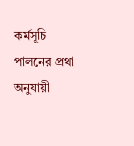কর্মসূচি পালনের প্রথা অনুযায়ী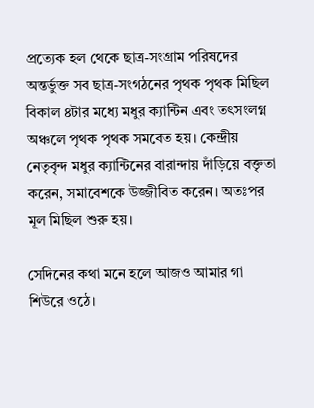প্রত্যেক হল থেকে ছাত্র-সংগ্রাম পরিষদের অন্তর্ভুক্ত সব ছাত্র-সংগঠনের পৃথক পৃথক মিছিল বিকাল ৪টার মধ্যে মধুর ক্যান্টিন এবং তৎসংলগ্ন অঞ্চলে পৃথক পৃথক সমবেত হয়। কেন্দ্রীয় নেতৃবৃন্দ মধুর ক্যান্টিনের বারান্দায় দাঁড়িয়ে বক্তৃতা করেন, সমাবেশকে উজ্জীবিত করেন। অতঃপর মূল মিছিল শুরু হয়।

সেদিনের কথা মনে হলে আজও আমার গা শিউরে ওঠে।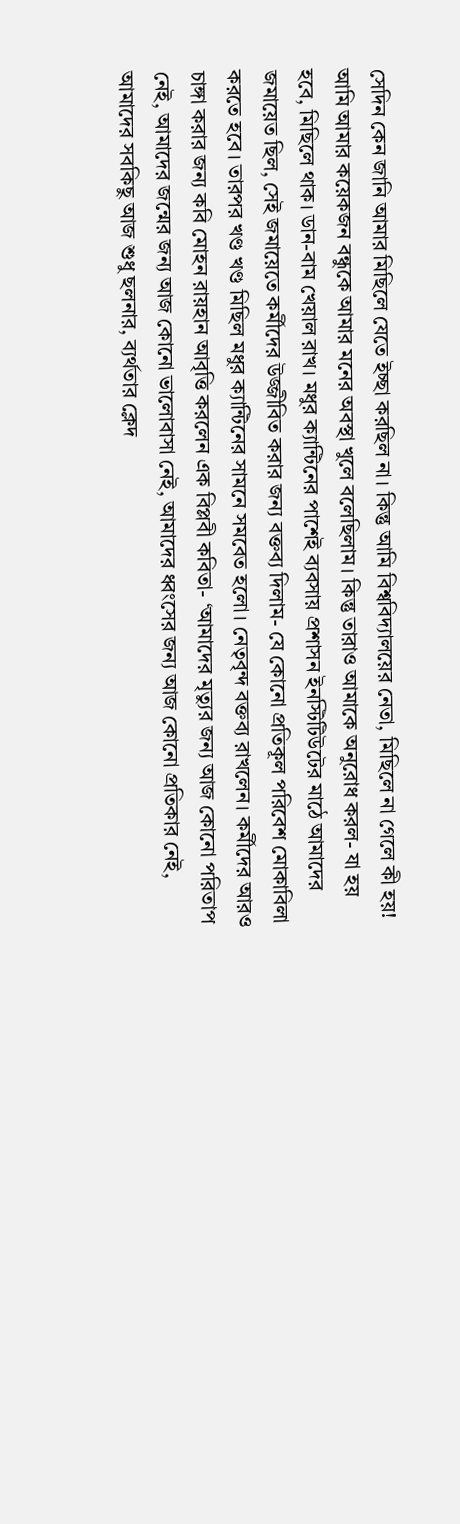সেদিন কেন জানি আমার মিছিলে যেতে ইচ্ছা করছিল না। কিন্তু আমি বিশ্ববিদ্যালয়ের নেতা, মিছিলে না গেলে কী হয়! আমি আমার কয়েকজন বন্ধুকে আমার মনের অবস্থা খুলে বলেছিলাম। কিন্তু তারাও আমাকে অনুরোধ করল- যা হয় হবে, মিছিলে থাক। ডান-বাম খেয়াল রাখ। মধুর ক্যান্টিনের পাশেই ব্যবসায় প্রশাসন ইনস্টিটিউটের মাঠে আমাদের জমায়েত ছিল, সেই জমায়েতে কর্মীদের উজ্জীবিত করার জন্য বক্তব্য দিলাম- যে কোনো প্রতিকূল পরিবেশ মোকাবিলা করতে হবে। তারপর খণ্ড খণ্ড মিছিল মধুর ক্যান্টিনের সামনে সমবেত হলো। নেতৃবৃন্দ বক্তব্য রাখলেন। কর্মীদের আরও চাঙ্গা করার জন্য কবি মোহন রায়হান আবৃত্তি করলেন এক বিপ্লবী কবিতা- ‘আমাদের মৃত্যুর জন্য আজ কোনো পরিতাপ নেই, আমাদের জন্মের জন্য আজ কোনো ভালোবাসা নেই, আমাদের ধ্বংসের জন্য আজ কোনো প্রতিকার নেই, আমাদের সবকিছু আজ শুধু ছলনার, ব্যর্থতার ক্লেদ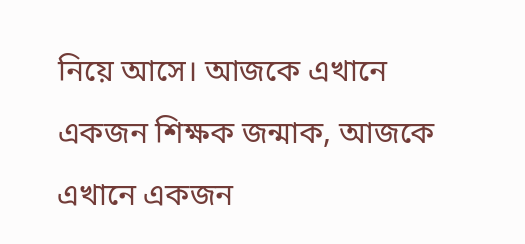নিয়ে আসে। আজকে এখানে একজন শিক্ষক জন্মাক, আজকে এখানে একজন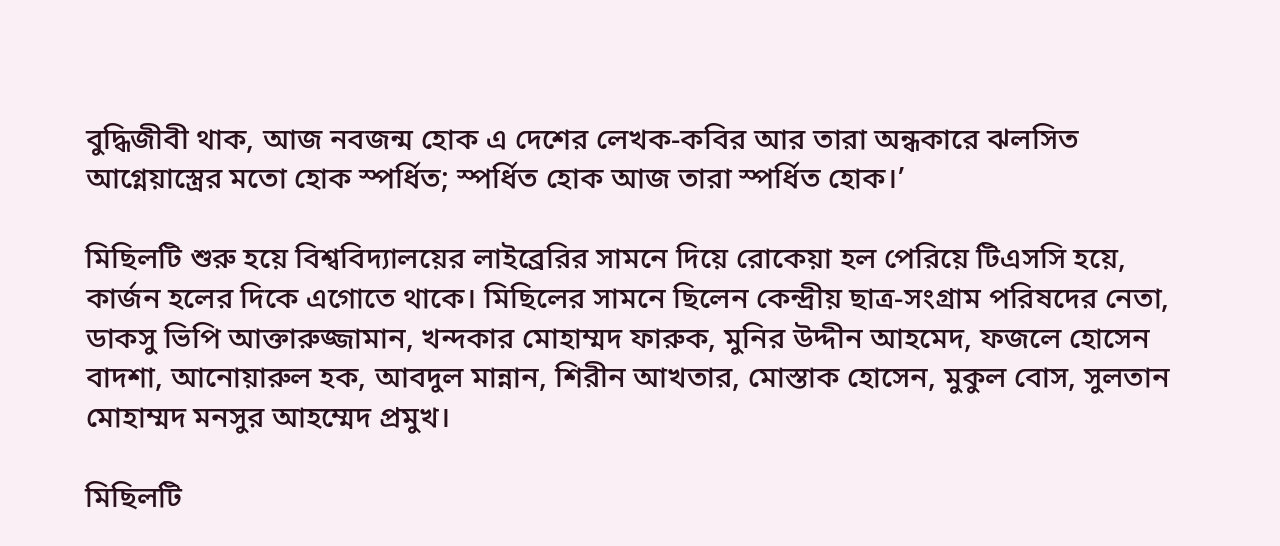বুদ্ধিজীবী থাক, আজ নবজন্ম হোক এ দেশের লেখক-কবির আর তারা অন্ধকারে ঝলসিত আগ্নেয়াস্ত্রের মতো হোক স্পর্ধিত; স্পর্ধিত হোক আজ তারা স্পর্ধিত হোক।’

মিছিলটি শুরু হয়ে বিশ্ববিদ্যালয়ের লাইব্রেরির সামনে দিয়ে রোকেয়া হল পেরিয়ে টিএসসি হয়ে, কার্জন হলের দিকে এগোতে থাকে। মিছিলের সামনে ছিলেন কেন্দ্রীয় ছাত্র-সংগ্রাম পরিষদের নেতা, ডাকসু ভিপি আক্তারুজ্জামান, খন্দকার মোহাম্মদ ফারুক, মুনির উদ্দীন আহমেদ, ফজলে হোসেন বাদশা, আনোয়ারুল হক, আবদুল মান্নান, শিরীন আখতার, মোস্তাক হোসেন, মুকুল বোস, সুলতান মোহাম্মদ মনসুর আহম্মেদ প্রমুখ।

মিছিলটি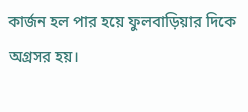কার্জন হল পার হয়ে ফুলবাড়িয়ার দিকে অগ্রসর হয়।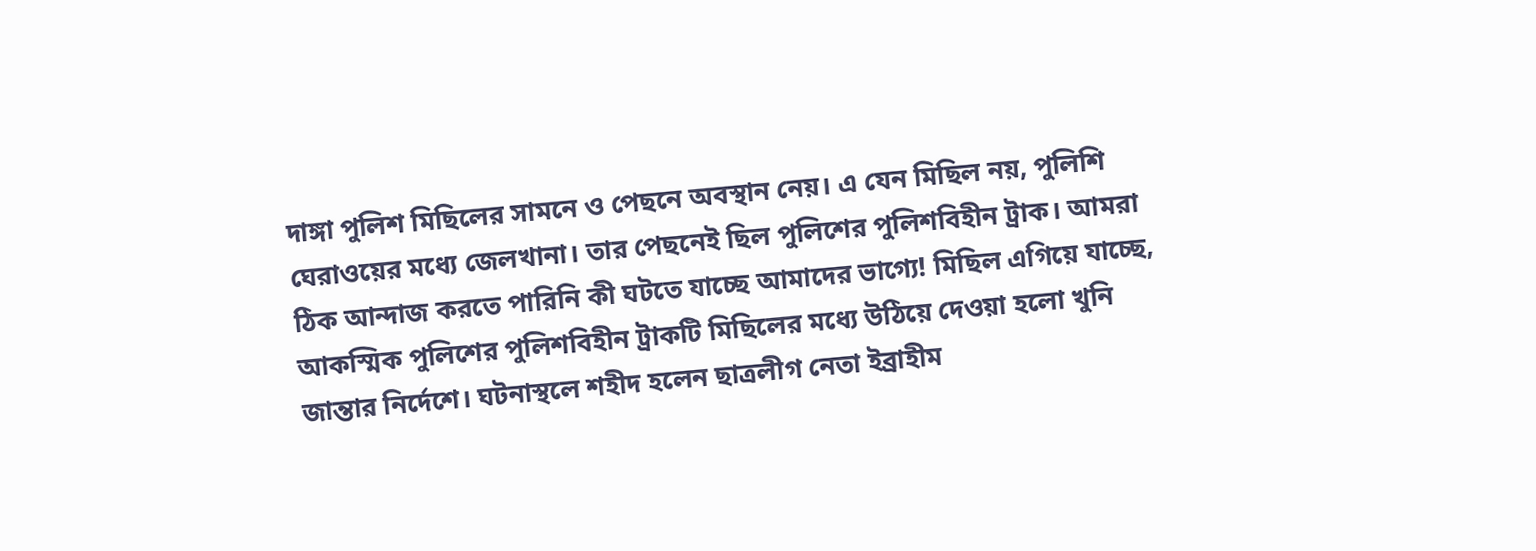দাঙ্গা পুলিশ মিছিলের সামনে ও পেছনে অবস্থান নেয়। এ যেন মিছিল নয়, পুলিশি ঘেরাওয়ের মধ্যে জেলখানা। তার পেছনেই ছিল পুলিশের পুলিশবিহীন ট্রাক। আমরা ঠিক আন্দাজ করতে পারিনি কী ঘটতে যাচ্ছে আমাদের ভাগ্যে! মিছিল এগিয়ে যাচ্ছে, আকস্মিক পুলিশের পুলিশবিহীন ট্রাকটি মিছিলের মধ্যে উঠিয়ে দেওয়া হলো খুনি জান্তার নির্দেশে। ঘটনাস্থলে শহীদ হলেন ছাত্রলীগ নেতা ইব্রাহীম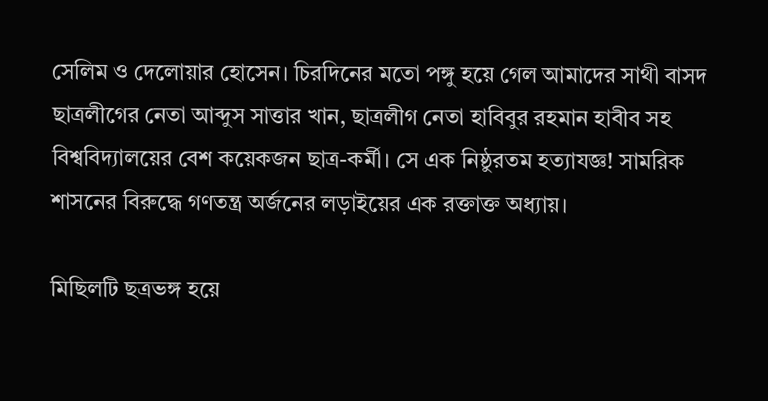সেলিম ও দেলোয়ার হোসেন। চিরদিনের মতো পঙ্গু হয়ে গেল আমাদের সাথী বাসদ ছাত্রলীগের নেতা আব্দুস সাত্তার খান, ছাত্রলীগ নেতা হাবিবুর রহমান হাবীব সহ বিশ্ববিদ্যালয়ের বেশ কয়েকজন ছাত্র-কর্মী। সে এক নিষ্ঠুরতম হত্যাযজ্ঞ! সামরিক শাসনের বিরুদ্ধে গণতন্ত্র অর্জনের লড়াইয়ের এক রক্তাক্ত অধ্যায়।

মিছিলটি ছত্রভঙ্গ হয়ে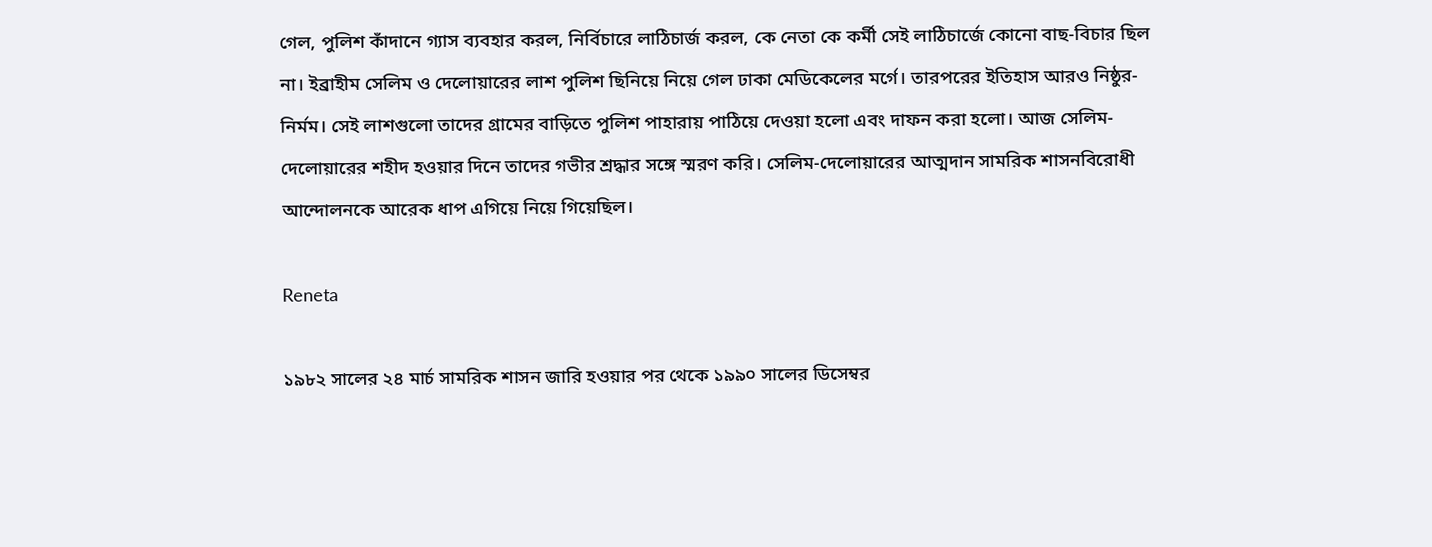গেল, পুলিশ কাঁদানে গ্যাস ব্যবহার করল, নির্বিচারে লাঠিচার্জ করল, কে নেতা কে কর্মী সেই লাঠিচার্জে কোনো বাছ-বিচার ছিল না। ইব্রাহীম সেলিম ও দেলোয়ারের লাশ পুলিশ ছিনিয়ে নিয়ে গেল ঢাকা মেডিকেলের মর্গে। তারপরের ইতিহাস আরও নিষ্ঠুর-নির্মম। সেই লাশগুলো তাদের গ্রামের বাড়িতে পুলিশ পাহারায় পাঠিয়ে দেওয়া হলো এবং দাফন করা হলো। আজ সেলিম-দেলোয়ারের শহীদ হওয়ার দিনে তাদের গভীর শ্রদ্ধার সঙ্গে স্মরণ করি। সেলিম-দেলোয়ারের আত্মদান সামরিক শাসনবিরোধী আন্দোলনকে আরেক ধাপ এগিয়ে নিয়ে গিয়েছিল।

Reneta

১৯৮২ সালের ২৪ মার্চ সামরিক শাসন জারি হওয়ার পর থেকে ১৯৯০ সালের ডিসেম্বর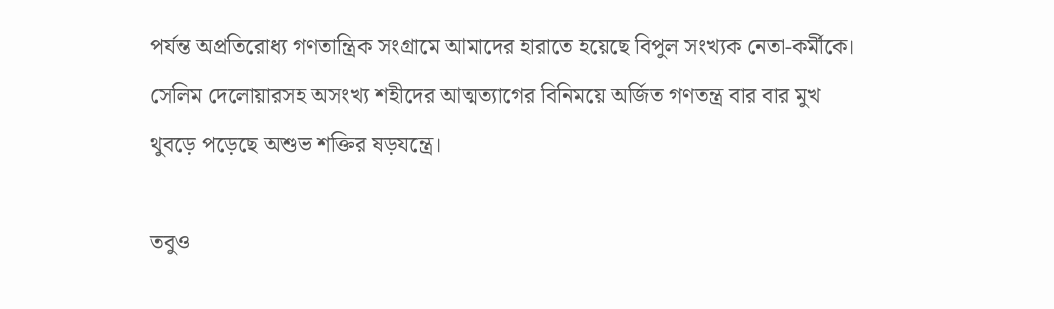পর্যন্ত অপ্রতিরোধ্য গণতান্ত্রিক সংগ্রামে আমাদের হারাতে হয়েছে বিপুল সংখ্যক নেতা-কর্মীকে। সেলিম দেলোয়ারসহ অসংখ্য শহীদের আত্মত্যাগের বিনিময়ে অর্জিত গণতন্ত্র বার বার মুখ থুবড়ে পড়েছে অশুভ শক্তির ষড়যন্ত্রে।

তবুও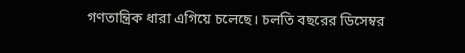গণতান্ত্রিক ধারা এগিয়ে চলেছে। চলতি বছরের ডিসেম্বর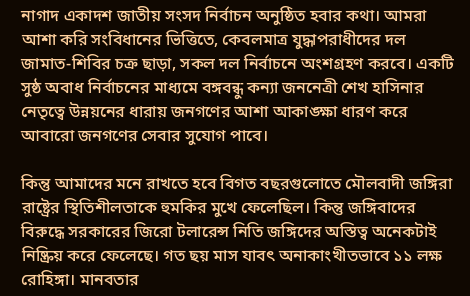নাগাদ একাদশ জাতীয় সংসদ নির্বাচন অনুষ্ঠিত হবার কথা। আমরা আশা করি সংবিধানের ভিত্তিতে, কেবলমাত্র যুদ্ধাপরাধীদের দল জামাত-শিবির চক্র ছাড়া, সকল দল নির্বাচনে অংশগ্রহণ করবে। একটি সুষ্ঠ অবাধ নির্বাচনের মাধ্যমে বঙ্গবন্ধু কন্যা জননেত্রী শেখ হাসিনার নেতৃত্বে উন্নয়নের ধারায় জনগণের আশা আকাঙ্ক্ষা ধারণ করে আবারো জনগণের সেবার সুযোগ পাবে।

কিন্তু আমাদের মনে রাখতে হবে বিগত বছরগুলোতে মৌলবাদী জঙ্গিরা রাষ্ট্রের স্থিতিশীলতাকে হুমকির মুখে ফেলেছিল। কিন্তু জঙ্গিবাদের বিরুদ্ধে সরকারের জিরো টলারেন্স নিতি জঙ্গিদের অস্তিত্ব অনেকটাই নিষ্ক্রিয় করে ফেলেছে। গত ছয় মাস যাবৎ অনাকাংখীতভাবে ১১ লক্ষ রোহিঙ্গা। মানবতার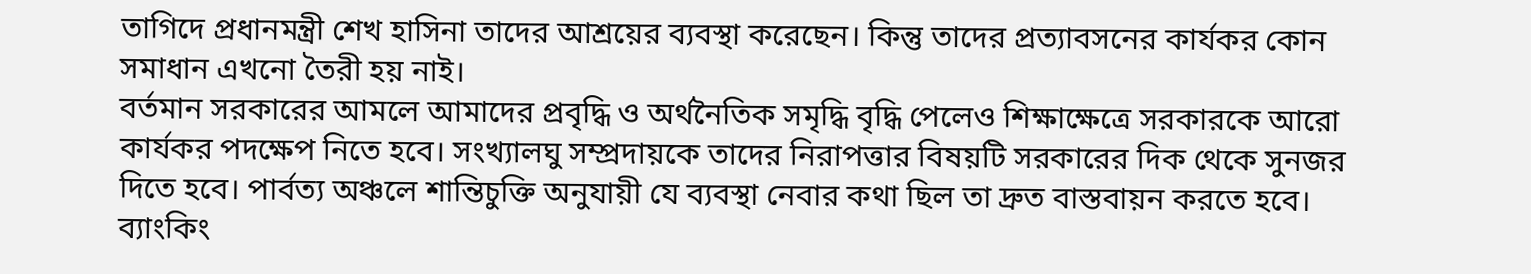তাগিদে প্রধানমন্ত্রী শেখ হাসিনা তাদের আশ্রয়ের ব্যবস্থা করেছেন। কিন্তু তাদের প্রত্যাবসনের কার্যকর কোন সমাধান এখনো তৈরী হয় নাই।
বর্তমান সরকারের আমলে আমাদের প্রবৃদ্ধি ও অর্থনৈতিক সমৃদ্ধি বৃদ্ধি পেলেও শিক্ষাক্ষেত্রে সরকারকে আরো কার্যকর পদক্ষেপ নিতে হবে। সংখ্যালঘু সম্প্রদায়কে তাদের নিরাপত্তার বিষয়টি সরকারের দিক থেকে সুনজর দিতে হবে। পার্বত্য অঞ্চলে শান্তিচুক্তি অনুযায়ী যে ব্যবস্থা নেবার কথা ছিল তা দ্রুত বাস্তবায়ন করতে হবে। ব্যাংকিং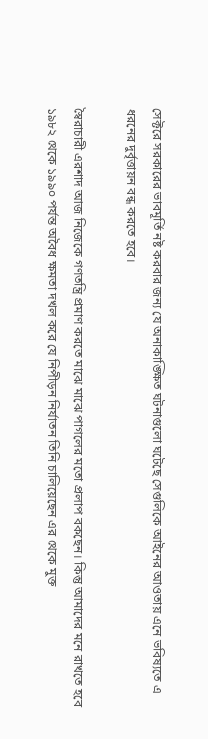সেক্টরে সরকারের ভাবমূর্তি নষ্ট করবার জন্য যে অনাকাঙ্ক্ষিত ঘটনাগুলো ঘটেছে সেগুলিকে আইনের আওতায় এনে ভবিষ্যতে এ ধরনের দুর্বৃত্তায়ন বন্ধ করতে হবে।

স্বৈরাচারী এরশাদ আজ নিজেকে গণতন্ত্রি প্রমাণ করতে মাঝে মাঝে পাগলের মতো প্রলাপ বকছেন। কিন্তু আমাদের মনে রাখতে হবে ১৯৮২ থেকে ১৯৯০ পর্যন্ত অবৈধ ক্ষমতা দখল করে যে নিপীড়ন নির্যাতন তিনি চালিয়েছেন এর থেকে মুক্ত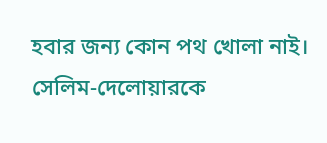হবার জন্য কোন পথ খোলা নাই। সেলিম-দেলোয়ারকে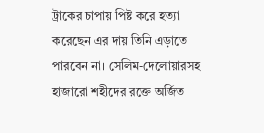ট্রাকের চাপায় পিষ্ট করে হত্যা করেছেন এর দায় তিনি এড়াতে পারবেন না। সেলিম-দেলোয়ারসহ হাজারো শহীদের রক্তে অর্জিত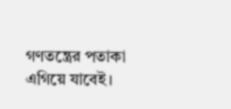গণতন্ত্রের পতাকা এগিয়ে যাবেই।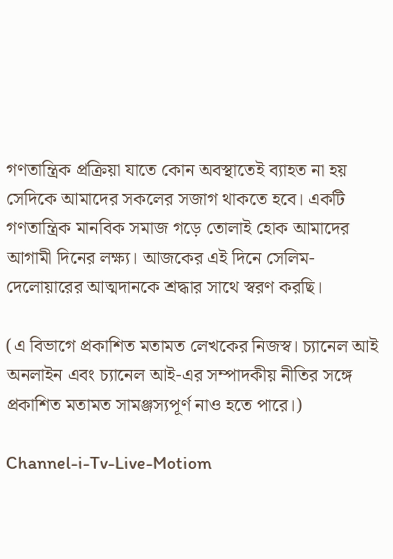গণতান্ত্রিক প্রক্রিয়া যাতে কোন অবস্থাতেই ব্যাহত না হয় সেদিকে আমাদের সকলের সজাগ থাকতে হবে। একটি গণতান্ত্রিক মানবিক সমাজ গড়ে তোলাই হোক আমাদের আগামী দিনের লক্ষ্য। আজকের এই দিনে সেলিম-দেলোয়ারের আত্মদানকে শ্রদ্ধার সাথে স্বরণ করছি।

(এ বিভাগে প্রকাশিত মতামত লেখকের নিজস্ব। চ্যানেল আই অনলাইন এবং চ্যানেল আই-এর সম্পাদকীয় নীতির সঙ্গে প্রকাশিত মতামত সামঞ্জস্যপূর্ণ নাও হতে পারে।)

Channel-i-Tv-Live-Motiom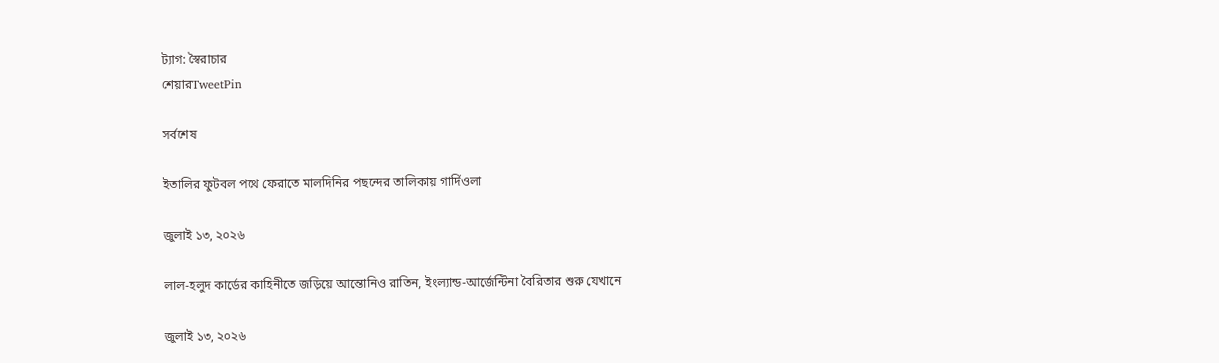ট্যাগ: স্বৈরাচার
শেয়ারTweetPin

সর্বশেষ

ইতালির ফুটবল পথে ফেরাতে মালদিনির পছন্দের তালিকায় গার্দিওলা

জুলাই ১৩, ২০২৬

লাল-হলুদ কার্ডের কাহিনীতে জড়িয়ে আন্তোনিও রাতিন, ইংল্যান্ড-আর্জেন্টিনা বৈরিতার শুরু যেখানে

জুলাই ১৩, ২০২৬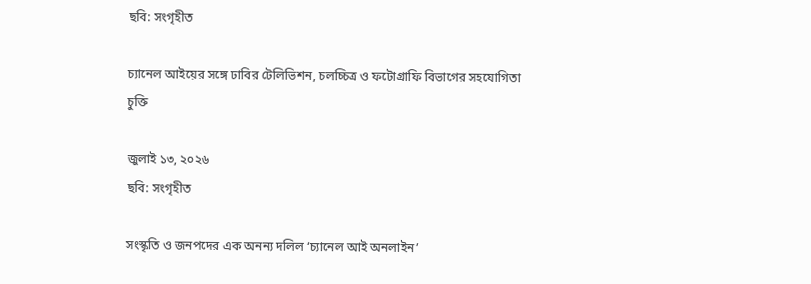ছবি: সংগৃহীত

চ্যানেল আইয়ের সঙ্গে ঢাবির টেলিভিশন, চলচ্চিত্র ও ফটোগ্রাফি বিভাগের সহযোগিতা চুক্তি

জুলাই ১৩, ২০২৬
ছবি: সংগৃহীত

সংস্কৃতি ও জনপদের এক অনন্য দলিল ‘চ্যানেল আই অনলাইন’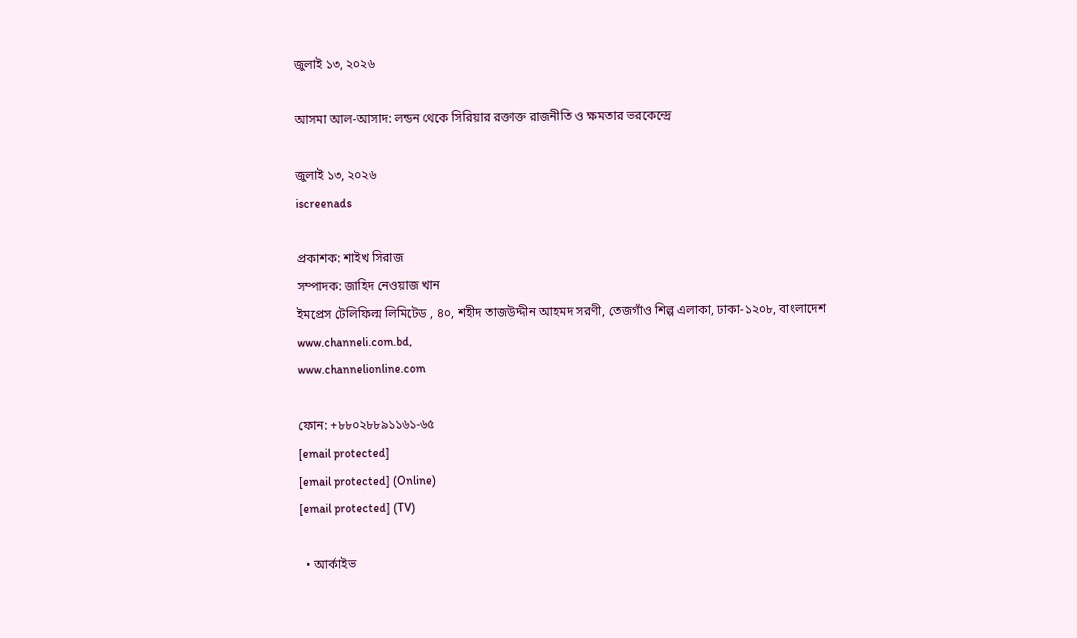জুলাই ১৩, ২০২৬

আসমা আল-আসাদ: লন্ডন থেকে সিরিয়ার রক্তাক্ত রাজনীতি ও ক্ষমতার ভরকেন্দ্রে

জুলাই ১৩, ২০২৬
iscreenads

প্রকাশক: শাইখ সিরাজ
সম্পাদক: জাহিদ নেওয়াজ খান
ইমপ্রেস টেলিফিল্ম লিমিটেড , ৪০, শহীদ তাজউদ্দীন আহমদ সরণী, তেজগাঁও শিল্প এলাকা, ঢাকা-১২০৮, বাংলাদেশ
www.channeli.com.bd,
www.channelionline.com

ফোন: +৮৮০২৮৮৯১১৬১-৬৫
[email protected]
[email protected] (Online)
[email protected] (TV)

  • আর্কাইভ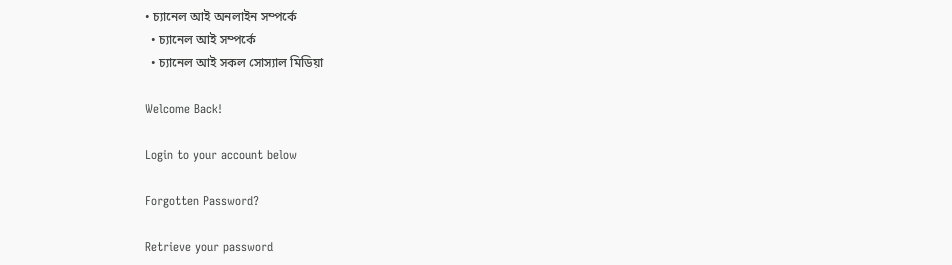• চ্যানেল আই অনলাইন সম্পর্কে
  • চ্যানেল আই সম্পর্কে
  • চ্যানেল আই সকল সোস্যাল মিডিয়া

Welcome Back!

Login to your account below

Forgotten Password?

Retrieve your password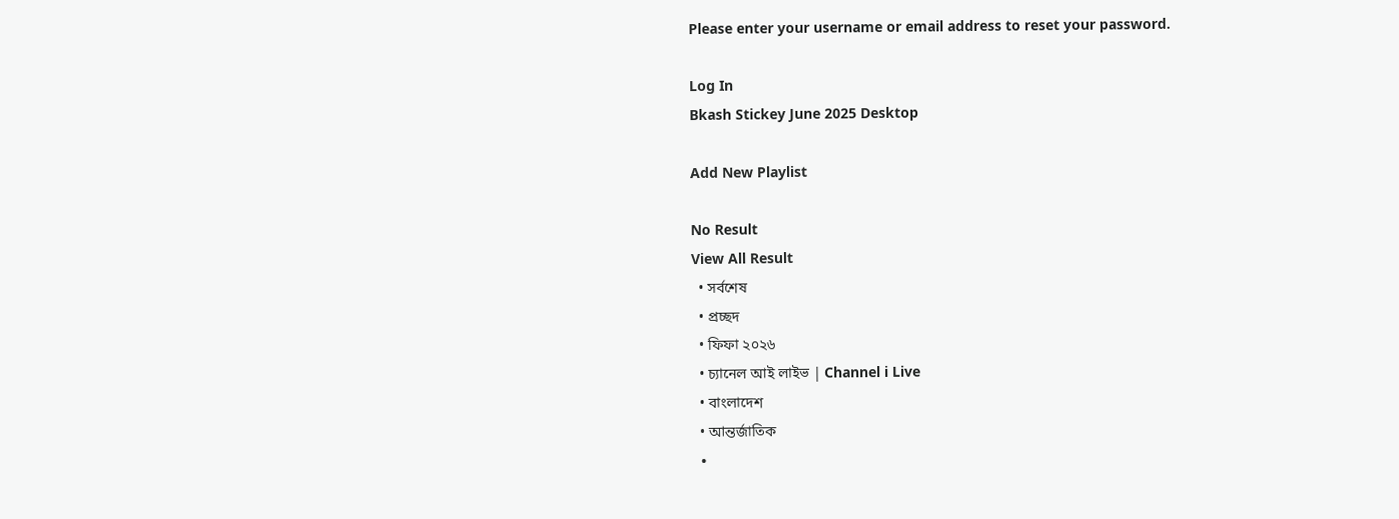Please enter your username or email address to reset your password.

Log In
Bkash Stickey June 2025 Desktop

Add New Playlist

No Result
View All Result
  • সর্বশেষ
  • প্রচ্ছদ
  • ফিফা ২০২৬
  • চ্যানেল আই লাইভ | Channel i Live
  • বাংলাদেশ
  • আন্তর্জাতিক
  •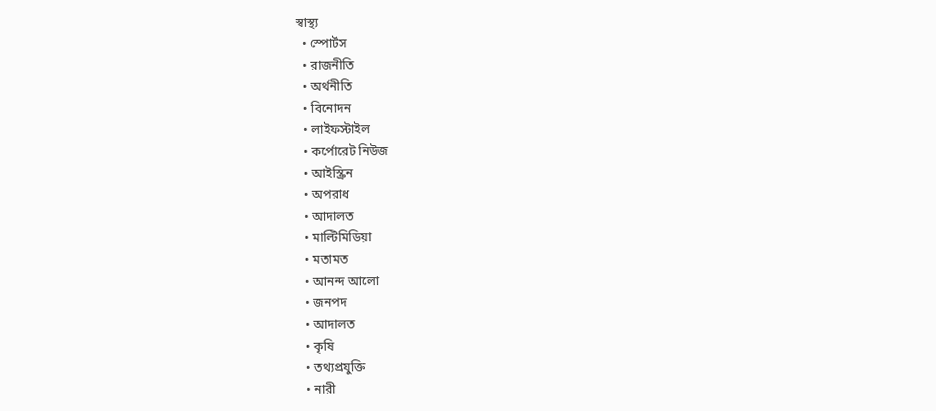স্বাস্থ্য
  • স্পোর্টস
  • রাজনীতি
  • অর্থনীতি
  • বিনোদন
  • লাইফস্টাইল
  • কর্পোরেট নিউজ
  • আইস্ক্রিন
  • অপরাধ
  • আদালত
  • মাল্টিমিডিয়া
  • মতামত
  • আনন্দ আলো
  • জনপদ
  • আদালত
  • কৃষি
  • তথ্যপ্রযুক্তি
  • নারী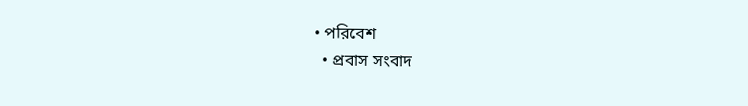• পরিবেশ
  • প্রবাস সংবাদ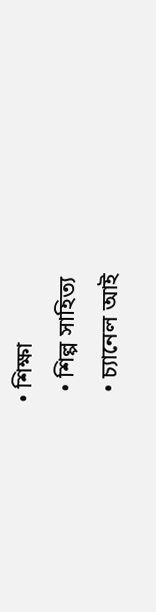• শিক্ষা
  • শিল্প সাহিত্য
  • চ্যানেল আই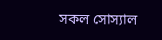সকল সোস্যাল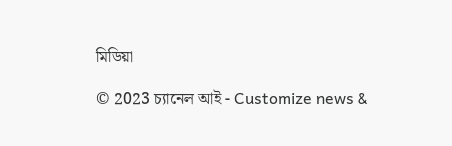মিডিয়া

© 2023 চ্যানেল আই - Customize news &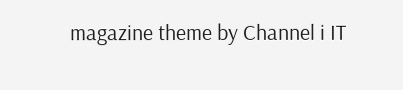magazine theme by Channel i IT